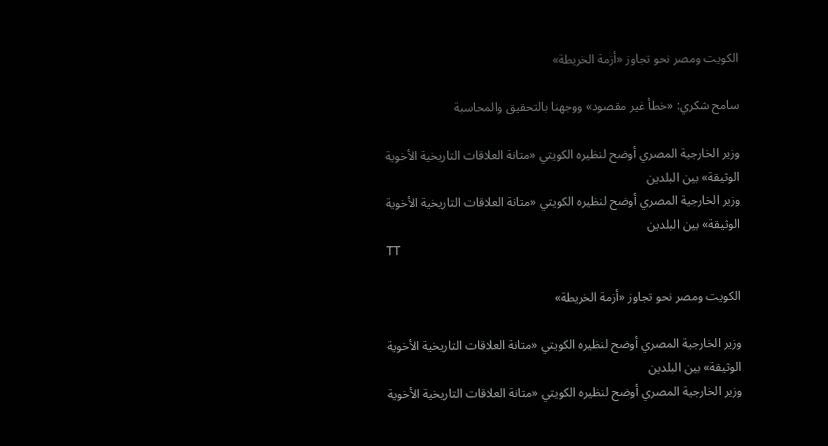الكويت ومصر نحو تجاوز «أزمة الخريطة»

سامح شكري: «خطأ غير مقصود» ووجهنا بالتحقيق والمحاسبة

وزير الخارجية المصري أوضح لنظيره الكويتي «متانة العلاقات التاريخية الأخوية الوثيقة» بين البلدين
وزير الخارجية المصري أوضح لنظيره الكويتي «متانة العلاقات التاريخية الأخوية الوثيقة» بين البلدين
TT

الكويت ومصر نحو تجاوز «أزمة الخريطة»

وزير الخارجية المصري أوضح لنظيره الكويتي «متانة العلاقات التاريخية الأخوية الوثيقة» بين البلدين
وزير الخارجية المصري أوضح لنظيره الكويتي «متانة العلاقات التاريخية الأخوية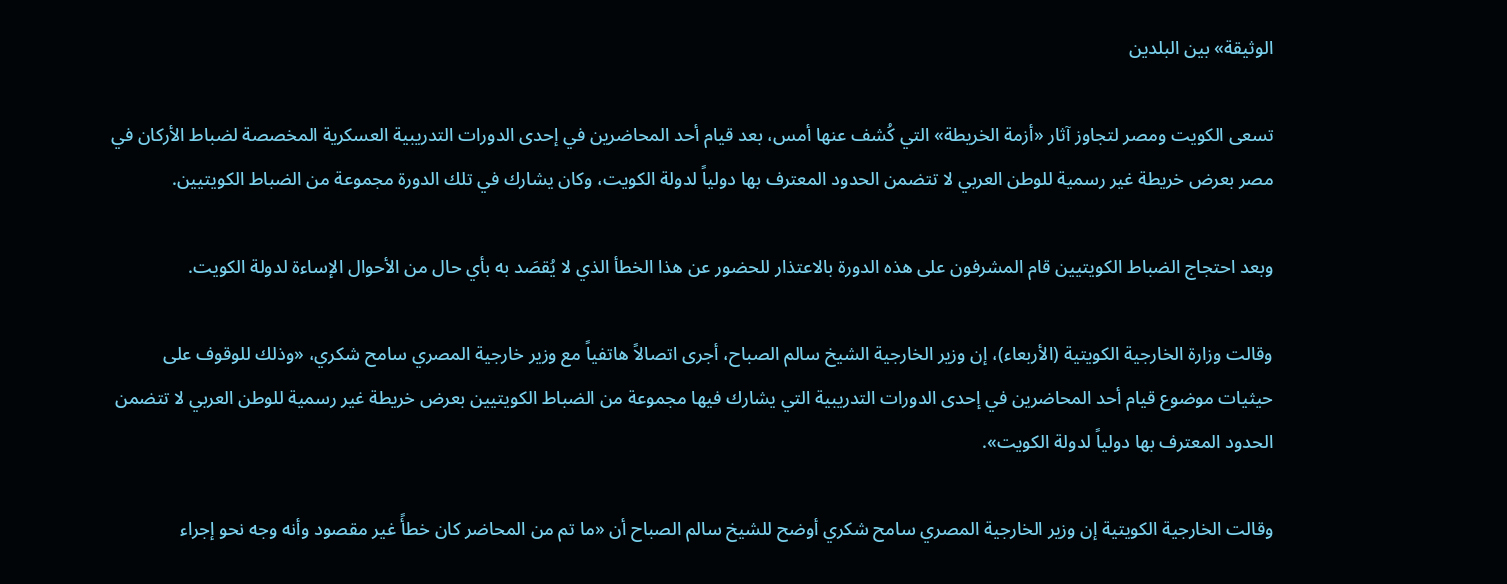الوثيقة» بين البلدين

تسعى الكويت ومصر لتجاوز آثار «أزمة الخريطة» التي كُشف عنها أمس، بعد قيام أحد المحاضرين في إحدى الدورات التدريبية العسكرية المخصصة لضباط الأركان في مصر بعرض خريطة غير رسمية للوطن العربي لا تتضمن الحدود المعترف بها دولياً لدولة الكويت، وكان يشارك في تلك الدورة مجموعة من الضباط الكويتيين.

وبعد احتجاج الضباط الكويتيين قام المشرفون على هذه الدورة بالاعتذار للحضور عن هذا الخطأ الذي لا يُقصَد به بأي حال من الأحوال الإساءة لدولة الكويت.

وقالت وزارة الخارجية الكويتية (الأربعاء)، إن وزير الخارجية الشيخ سالم الصباح، أجرى اتصالاً هاتفياً مع وزير خارجية المصري سامح شكري، «وذلك للوقوف على حيثيات موضوع قيام أحد المحاضرين في إحدى الدورات التدريبية التي يشارك فيها مجموعة من الضباط الكويتيين بعرض خريطة غير رسمية للوطن العربي لا تتضمن الحدود المعترف بها دولياً لدولة الكويت».

وقالت الخارجية الكويتية إن وزير الخارجية المصري سامح شكري أوضح للشيخ سالم الصباح أن «ما تم من المحاضر كان خطأً غير مقصود وأنه وجه نحو إجراء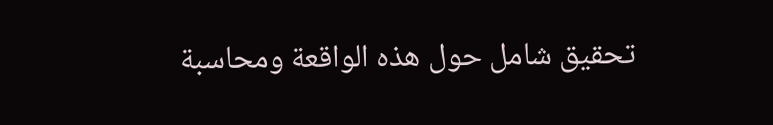تحقيق شامل حول هذه الواقعة ومحاسبة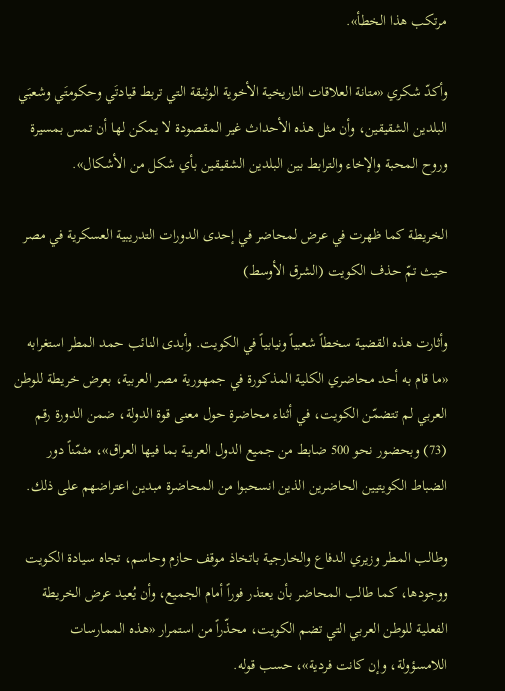مرتكب هذا الخطأ».

وأكدّ شكري «متانة العلاقات التاريخية الأخوية الوثيقة التي تربط قيادتَي وحكومتَي وشعبَي البلدين الشقيقين، وأن مثل هذه الأحداث غير المقصودة لا يمكن لها أن تمس بمسيرة وروح المحبة والإخاء والترابط بين البلدين الشقيقين بأي شكل من الأشكال».

الخريطة كما ظهرت في عرض لمحاضر في إحدى الدورات التدريبية العسكرية في مصر حيث تمّ حذف الكويت (الشرق الأوسط)

وأثارت هذه القضية سخطاً شعبياً ونيابياً في الكويت. وأبدى النائب حمد المطر استغرابه «ما قام به أحد محاضري الكلية المذكورة في جمهورية مصر العربية، بعرض خريطة للوطن العربي لم تتضمّن الكويت، في أثناء محاضرة حول معنى قوة الدولة، ضمن الدورة رقم (73) وبحضور نحو 500 ضابط من جميع الدول العربية بما فيها العراق»، مثمّناً دور الضباط الكويتيين الحاضرين الذين انسحبوا من المحاضرة مبدين اعتراضهم على ذلك.

وطالب المطر وزيري الدفاع والخارجية باتخاذ موقف حازم وحاسم، تجاه سيادة الكويت ووجودها، كما طالب المحاضر بأن يعتذر فوراً أمام الجميع، وأن يُعيد عرض الخريطة الفعلية للوطن العربي التي تضم الكويت، محذّراً من استمرار «هذه الممارسات اللامسؤولة، وإن كانت فردية»، حسب قوله.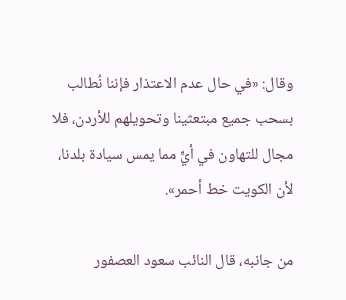وقال: «في حال عدم الاعتذار فإننا نُطالب بسحب جميع مبتعثينا وتحويلهم للأردن، فلا مجال للتهاون في أيٍّ مما يمس سيادة بلدنا، لأن الكويت خط أحمر».

من جانبه، قال النائب سعود العصفور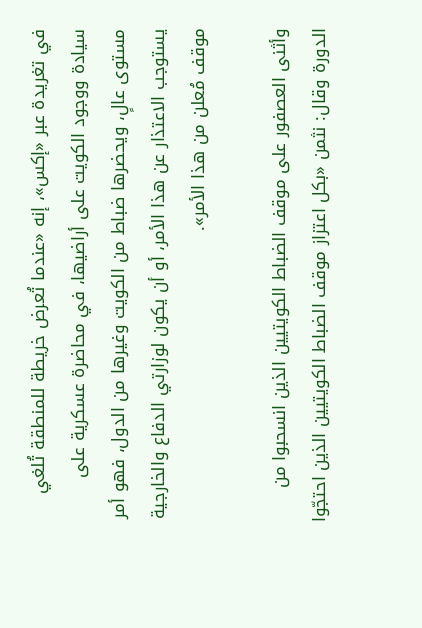في تغريدة عبر «إكس»، إنه «عندما تُعرض خريطة للمنطقة تُلغي سيادة ووجود الكويت على أراضيها، في محاضرة عسكرية على مستوى عالٍ، ويحضرها ضباط من الكويت وغيرها من الدول، فهو أمر يستوجب الاعتذار عن هذا الأمر، أو أن يكون لوزارتي الدفاع والخارجية موقف مُعلن من هذا الأمر».

وأثنى العصفور على موقف الضباط الكويتيين الذين انسحبوا من الدورة وقال: نثمن «بكل اعتزاز موقف الضباط الكويتيين الذين احتجّوا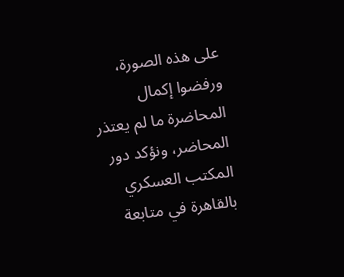على هذه الصورة، ورفضوا إكمال المحاضرة ما لم يعتذر المحاضر، ونؤكد دور المكتب العسكري بالقاهرة في متابعة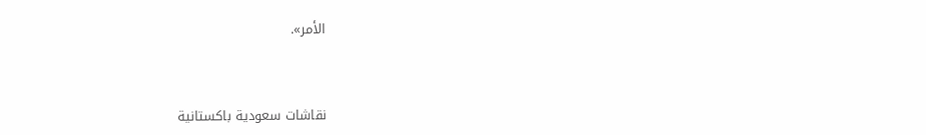الأمر».



نقاشات سعودية باكستانية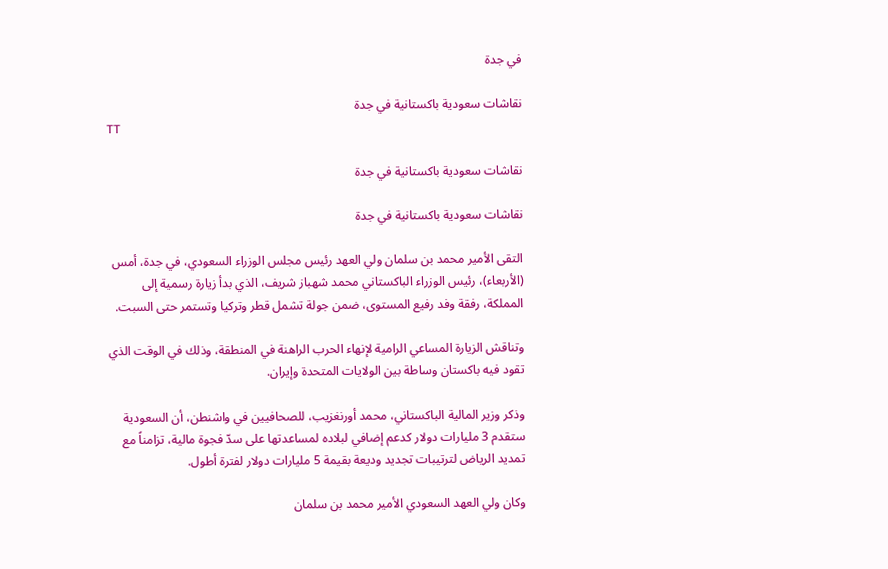في جدة

نقاشات سعودية باكستانية في جدة
TT

نقاشات سعودية باكستانية في جدة

نقاشات سعودية باكستانية في جدة

التقى الأمير محمد بن سلمان ولي العهد رئيس مجلس الوزراء السعودي، في جدة، أمس (الأربعاء)، رئيس الوزراء الباكستاني محمد شهباز شريف، الذي بدأ زيارة رسمية إلى المملكة، رفقة وفد رفيع المستوى، ضمن جولة تشمل قطر وتركيا وتستمر حتى السبت.

وتناقش الزيارة المساعي الرامية لإنهاء الحرب الراهنة في المنطقة، وذلك في الوقت الذي تقود فيه باكستان وساطة بين الولايات المتحدة وإيران.

وذكر وزير المالية الباكستاني، محمد أورنغزيب، للصحافيين في واشنطن، أن السعودية ستقدم 3 مليارات دولار كدعم إضافي لبلاده لمساعدتها على سدّ فجوة مالية، تزامناً مع تمديد الرياض لترتيبات تجديد وديعة بقيمة 5 مليارات دولار لفترة أطول.

وكان ولي العهد السعودي الأمير محمد بن سلمان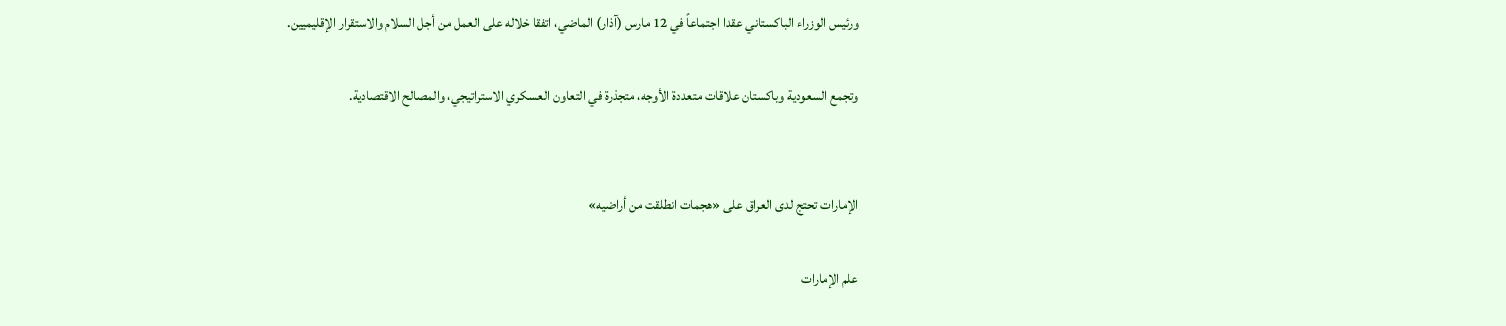ورئيس الوزراء الباكستاني عقدا اجتماعاً في 12 مارس (آذار) الماضي، اتفقا خلاله على العمل من أجل السلام والاستقرار الإقليميين.

وتجمع السعودية وباكستان علاقات متعددة الأوجه، متجذرة في التعاون العسكري الاستراتيجي، والمصالح الاقتصادية.


الإمارات تحتج لدى العراق على «هجمات انطلقت من أراضيه»

علم الإمارات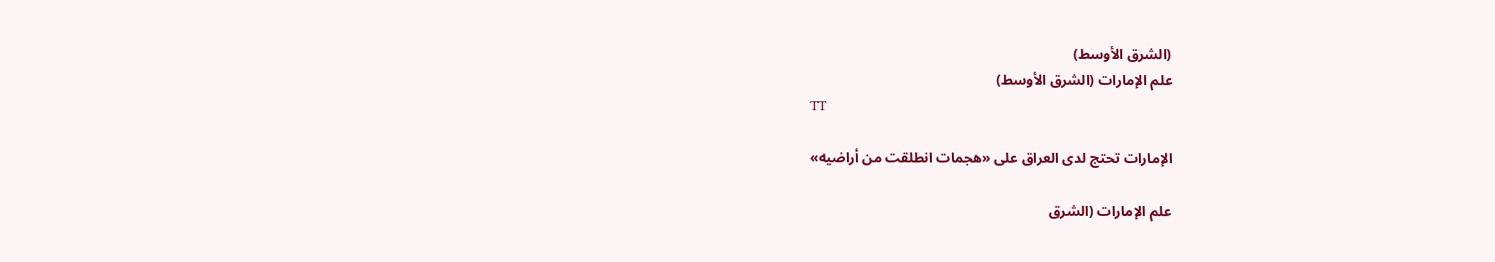(الشرق الأوسط)
علم الإمارات (الشرق الأوسط)
TT

الإمارات تحتج لدى العراق على «هجمات انطلقت من أراضيه»

علم الإمارات (الشرق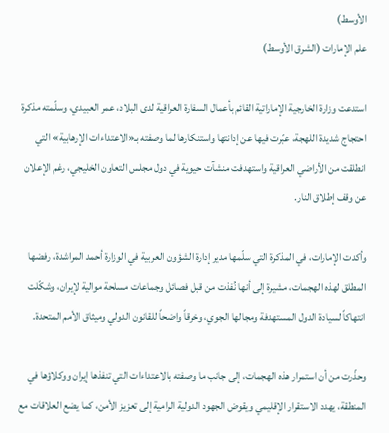الأوسط)
علم الإمارات (الشرق الأوسط)

استدعت وزارة الخارجية الإماراتية القائم بأعمال السفارة العراقية لدى البلاد، عمر العبيدي، وسلّمته مذكرة احتجاج شديدة اللهجة، عبّرت فيها عن إدانتها واستنكارها لما وصفته بـ«الاعتداءات الإرهابية» التي انطلقت من الأراضي العراقية واستهدفت منشآت حيوية في دول مجلس التعاون الخليجي، رغم الإعلان عن وقف إطلاق النار.

وأكدت الإمارات، في المذكرة التي سلّمها مدير إدارة الشؤون العربية في الوزارة أحمد المراشدة، رفضها المطلق لهذه الهجمات، مشيرة إلى أنها نُفذت من قبل فصائل وجماعات مسلحة موالية لإيران، وشكّلت انتهاكاً لسيادة الدول المستهدفة ومجالها الجوي، وخرقاً واضحاً للقانون الدولي وميثاق الأمم المتحدة.

وحذّرت من أن استمرار هذه الهجمات، إلى جانب ما وصفته بالاعتداءات التي تنفذها إيران ووكلاؤها في المنطقة، يهدد الاستقرار الإقليمي ويقوض الجهود الدولية الرامية إلى تعزيز الأمن، كما يضع العلاقات مع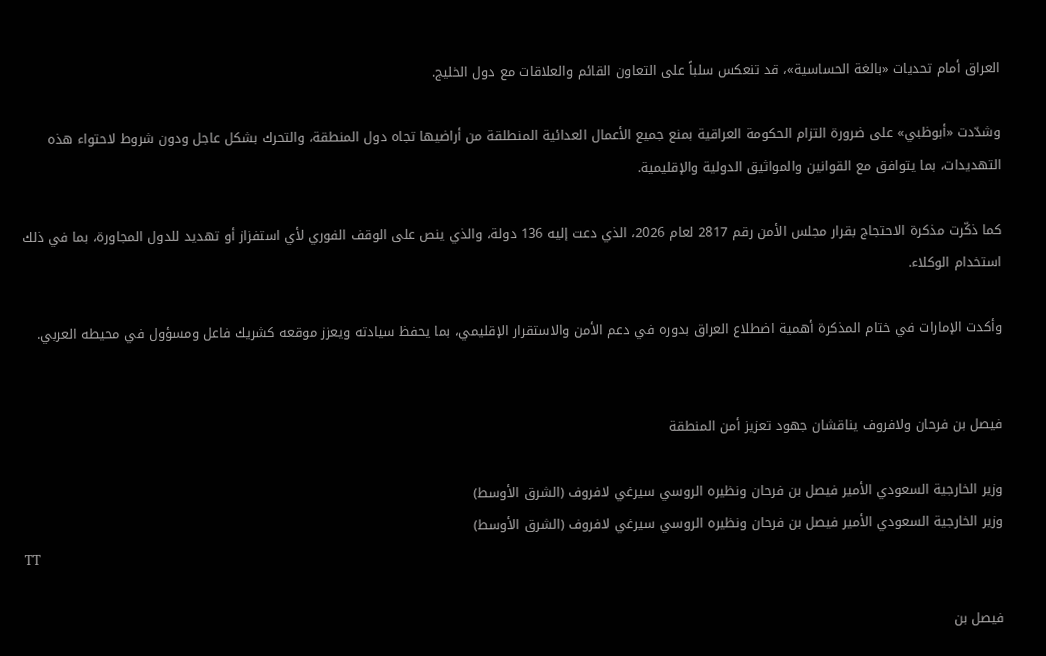العراق أمام تحديات «بالغة الحساسية»، قد تنعكس سلباً على التعاون القائم والعلاقات مع دول الخليج.

وشدّدت «أبوظبي» على ضرورة التزام الحكومة العراقية بمنع جميع الأعمال العدائية المنطلقة من أراضيها تجاه دول المنطقة، والتحرك بشكل عاجل ودون شروط لاحتواء هذه التهديدات، بما يتوافق مع القوانين والمواثيق الدولية والإقليمية.

كما ذكّرت مذكرة الاحتجاج بقرار مجلس الأمن رقم 2817 لعام 2026، الذي دعت إليه 136 دولة، والذي ينص على الوقف الفوري لأي استفزاز أو تهديد للدول المجاورة، بما في ذلك استخدام الوكلاء.

وأكدت الإمارات في ختام المذكرة أهمية اضطلاع العراق بدوره في دعم الأمن والاستقرار الإقليمي، بما يحفظ سيادته ويعزز موقعه كشريك فاعل ومسؤول في محيطه العربي.


فيصل بن فرحان ولافروف يناقشان جهود تعزيز أمن المنطقة

وزير الخارجية السعودي الأمير فيصل بن فرحان ونظيره الروسي سيرغي لافروف (الشرق الأوسط)
وزير الخارجية السعودي الأمير فيصل بن فرحان ونظيره الروسي سيرغي لافروف (الشرق الأوسط)
TT

فيصل بن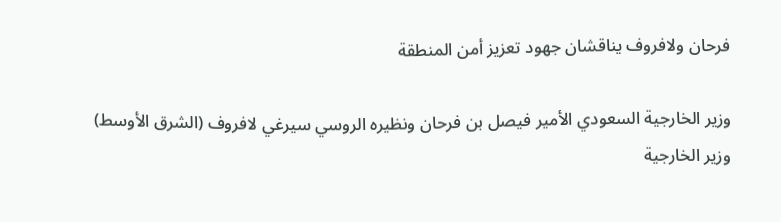فرحان ولافروف يناقشان جهود تعزيز أمن المنطقة

وزير الخارجية السعودي الأمير فيصل بن فرحان ونظيره الروسي سيرغي لافروف (الشرق الأوسط)
وزير الخارجية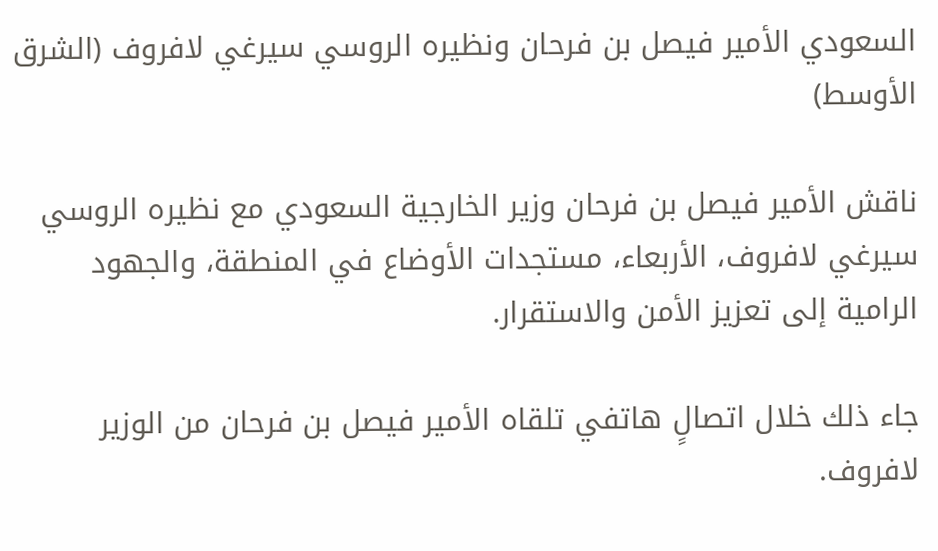السعودي الأمير فيصل بن فرحان ونظيره الروسي سيرغي لافروف (الشرق الأوسط)

ناقش الأمير فيصل بن فرحان وزير الخارجية السعودي مع نظيره الروسي سيرغي لافروف، الأربعاء، مستجدات الأوضاع في المنطقة، والجهود الرامية إلى تعزيز الأمن والاستقرار.

جاء ذلك خلال اتصالٍ هاتفي تلقاه الأمير فيصل بن فرحان من الوزير لافروف.